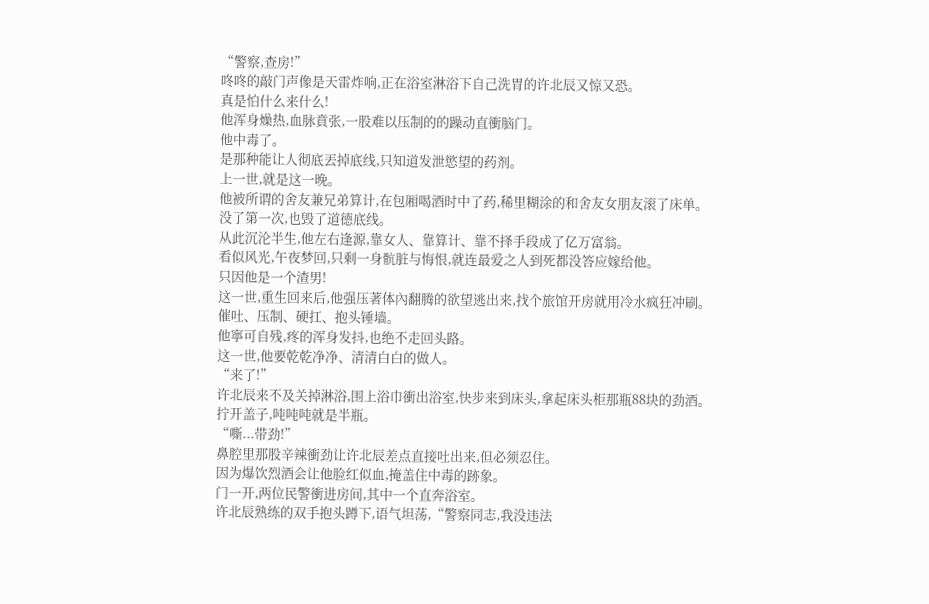“警察,查房!”
咚咚的敲门声像是天雷炸响,正在浴室淋浴下自己洗胃的许北辰又惊又恐。
真是怕什么来什么!
他浑身燥热,血脉賁张,一股难以压制的的躁动直衝脑门。
他中毒了。
是那种能让人彻底丟掉底线,只知道发泄慾望的药剂。
上一世,就是这一晚。
他被所谓的舍友兼兄弟算计,在包厢喝酒时中了药,稀里糊涂的和舍友女朋友滚了床单。
没了第一次,也毁了道德底线。
从此沉沦半生,他左右逢源,靠女人、靠算计、靠不择手段成了亿万富翁。
看似风光,午夜梦回,只剩一身骯脏与悔恨,就连最爱之人到死都没答应嫁给他。
只因他是一个渣男!
这一世,重生回来后,他强压著体內翻腾的欲望逃出来,找个旅馆开房就用冷水疯狂冲刷。
催吐、压制、硬扛、抱头锤墙。
他寧可自残,疼的浑身发抖,也绝不走回头路。
这一世,他要乾乾净净、清清白白的做人。
“来了!”
许北辰来不及关掉淋浴,围上浴巾衝出浴室,快步来到床头,拿起床头柜那瓶88块的劲酒。
拧开盖子,吨吨吨就是半瓶。
“嘶...带劲!”
鼻腔里那股辛辣衝劲让许北辰差点直接吐出来,但必须忍住。
因为爆饮烈酒会让他脸红似血,掩盖住中毒的跡象。
门一开,两位民警衝进房间,其中一个直奔浴室。
许北辰熟练的双手抱头蹲下,语气坦荡,“警察同志,我没违法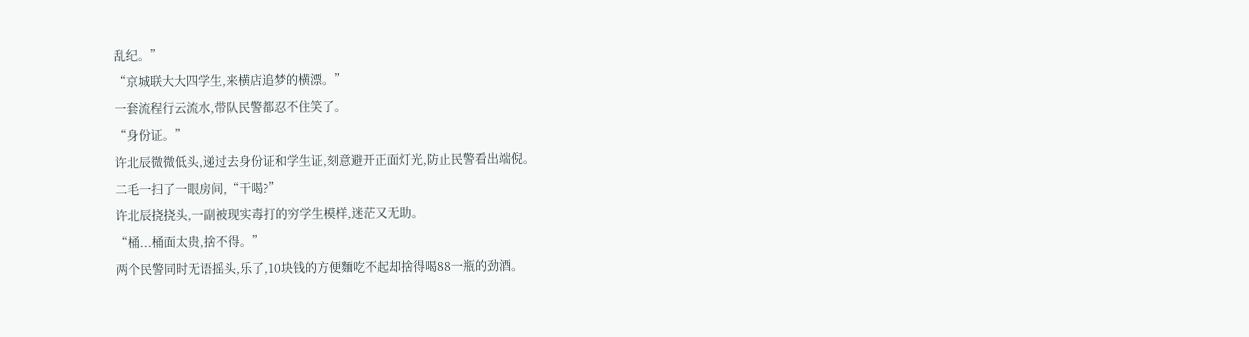乱纪。”
“京城联大大四学生,来横店追梦的横漂。”
一套流程行云流水,带队民警都忍不住笑了。
“身份证。”
许北辰微微低头,递过去身份证和学生证,刻意避开正面灯光,防止民警看出端倪。
二毛一扫了一眼房间,“干喝?”
许北辰挠挠头,一副被现实毒打的穷学生模样,迷茫又无助。
“桶...桶面太贵,捨不得。”
两个民警同时无语摇头,乐了,10块钱的方便麵吃不起却捨得喝88一瓶的劲酒。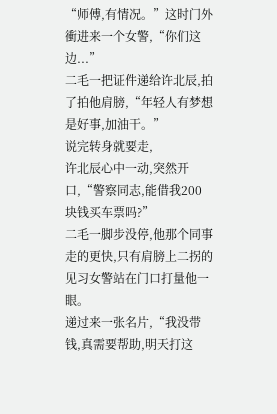“师傅,有情况。”这时门外衝进来一个女警,“你们这边...”
二毛一把证件递给许北辰,拍了拍他肩膀,“年轻人有梦想是好事,加油干。”
说完转身就要走,
许北辰心中一动,突然开口,“警察同志,能借我200块钱买车票吗?”
二毛一脚步没停,他那个同事走的更快,只有肩膀上二拐的见习女警站在门口打量他一眼。
递过来一张名片,“我没带钱,真需要帮助,明天打这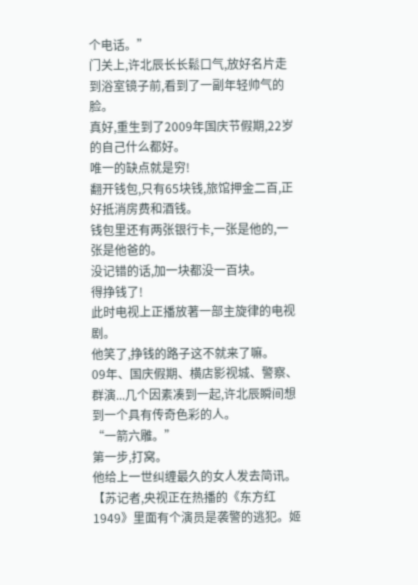个电话。”
门关上,许北辰长长鬆口气,放好名片走到浴室镜子前,看到了一副年轻帅气的脸。
真好,重生到了2009年国庆节假期,22岁的自己什么都好。
唯一的缺点就是穷!
翻开钱包,只有65块钱,旅馆押金二百,正好抵消房费和酒钱。
钱包里还有两张银行卡,一张是他的,一张是他爸的。
没记错的话,加一块都没一百块。
得挣钱了!
此时电视上正播放著一部主旋律的电视剧。
他笑了,挣钱的路子这不就来了嘛。
09年、国庆假期、横店影视城、警察、群演...几个因素凑到一起,许北辰瞬间想到一个具有传奇色彩的人。
“一箭六雕。”
第一步,打窝。
他给上一世纠缠最久的女人发去简讯。
【苏记者,央视正在热播的《东方红1949》里面有个演员是袭警的逃犯。姬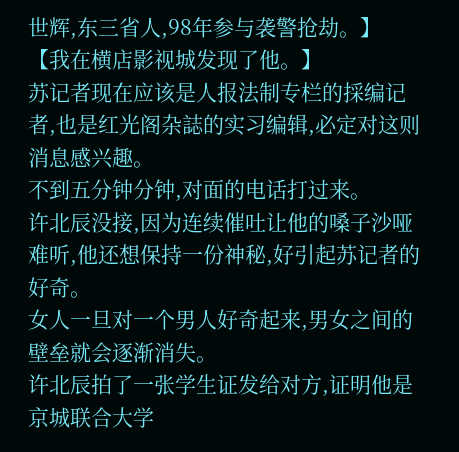世辉,东三省人,98年参与袭警抢劫。】
【我在横店影视城发现了他。】
苏记者现在应该是人报法制专栏的採编记者,也是红光阁杂誌的实习编辑,必定对这则消息感兴趣。
不到五分钟分钟,对面的电话打过来。
许北辰没接,因为连续催吐让他的嗓子沙哑难听,他还想保持一份神秘,好引起苏记者的好奇。
女人一旦对一个男人好奇起来,男女之间的壁垒就会逐渐消失。
许北辰拍了一张学生证发给对方,证明他是京城联合大学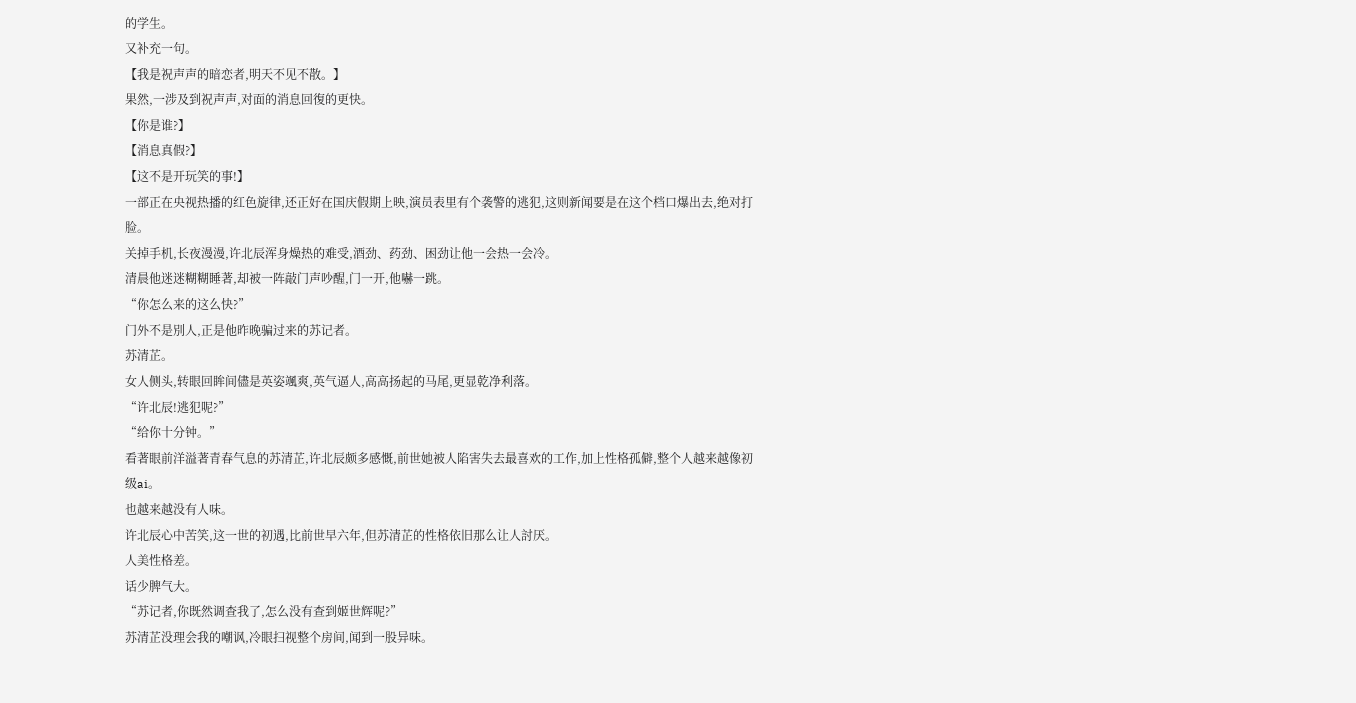的学生。
又补充一句。
【我是祝声声的暗恋者,明天不见不散。】
果然,一涉及到祝声声,对面的消息回復的更快。
【你是谁?】
【消息真假?】
【这不是开玩笑的事!】
一部正在央视热播的红色旋律,还正好在国庆假期上映,演员表里有个袭警的逃犯,这则新闻要是在这个档口爆出去,绝对打脸。
关掉手机,长夜漫漫,许北辰浑身燥热的难受,酒劲、药劲、困劲让他一会热一会冷。
清晨他迷迷糊糊睡著,却被一阵敲门声吵醒,门一开,他嚇一跳。
“你怎么来的这么快?”
门外不是別人,正是他昨晚骗过来的苏记者。
苏清芷。
女人侧头,转眼回眸间儘是英姿颯爽,英气逼人,高高扬起的马尾,更显乾净利落。
“许北辰!逃犯呢?”
“给你十分钟。”
看著眼前洋溢著青春气息的苏清芷,许北辰颇多感慨,前世她被人陷害失去最喜欢的工作,加上性格孤僻,整个人越来越像初级ai。
也越来越没有人味。
许北辰心中苦笑,这一世的初遇,比前世早六年,但苏清芷的性格依旧那么让人討厌。
人美性格差。
话少脾气大。
“苏记者,你既然调查我了,怎么没有查到姬世辉呢?”
苏清芷没理会我的嘲讽,冷眼扫视整个房间,闻到一股异味。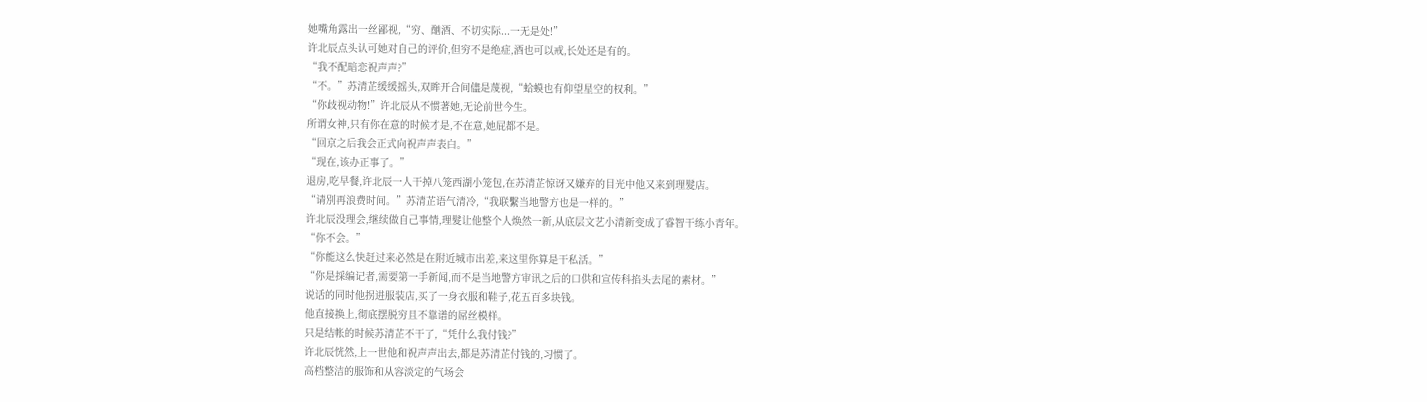她嘴角露出一丝鄙视,“穷、酗酒、不切实际...一无是处!”
许北辰点头认可她对自己的评价,但穷不是绝症,酒也可以戒,长处还是有的。
“我不配暗恋祝声声?”
“不。”苏清芷缓缓摇头,双眸开合间儘是蔑视,“蛤蟆也有仰望星空的权利。”
“你歧视动物!”许北辰从不惯著她,无论前世今生。
所谓女神,只有你在意的时候才是,不在意,她屁都不是。
“回京之后我会正式向祝声声表白。”
“现在,该办正事了。”
退房,吃早餐,许北辰一人干掉八笼西湖小笼包,在苏清芷惊讶又嫌弃的目光中他又来到理髮店。
“请別再浪费时间。”苏清芷语气清冷,“我联繫当地警方也是一样的。”
许北辰没理会,继续做自己事情,理髮让他整个人焕然一新,从底层文艺小清新变成了睿智干练小青年。
“你不会。”
“你能这么快赶过来必然是在附近城市出差,来这里你算是干私活。”
“你是採编记者,需要第一手新闻,而不是当地警方审讯之后的口供和宣传科掐头去尾的素材。”
说话的同时他拐进服装店,买了一身衣服和鞋子,花五百多块钱。
他直接换上,彻底摆脱穷且不靠谱的屌丝模样。
只是结帐的时候苏清芷不干了,“凭什么我付钱?”
许北辰恍然,上一世他和祝声声出去,都是苏清芷付钱的,习惯了。
高档整洁的服饰和从容淡定的气场会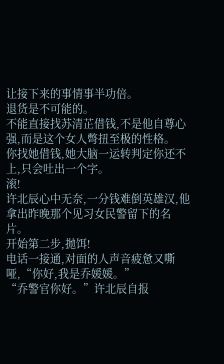让接下来的事情事半功倍。
退货是不可能的。
不能直接找苏清芷借钱,不是他自尊心强,而是这个女人彆扭至极的性格。
你找她借钱,她大脑一运转判定你还不上,只会吐出一个字。
滚!
许北辰心中无奈,一分钱难倒英雄汉,他拿出昨晚那个见习女民警留下的名片。
开始第二步,拋饵!
电话一接通,对面的人声音疲惫又嘶哑,“你好,我是乔媛媛。”
“乔警官你好。”许北辰自报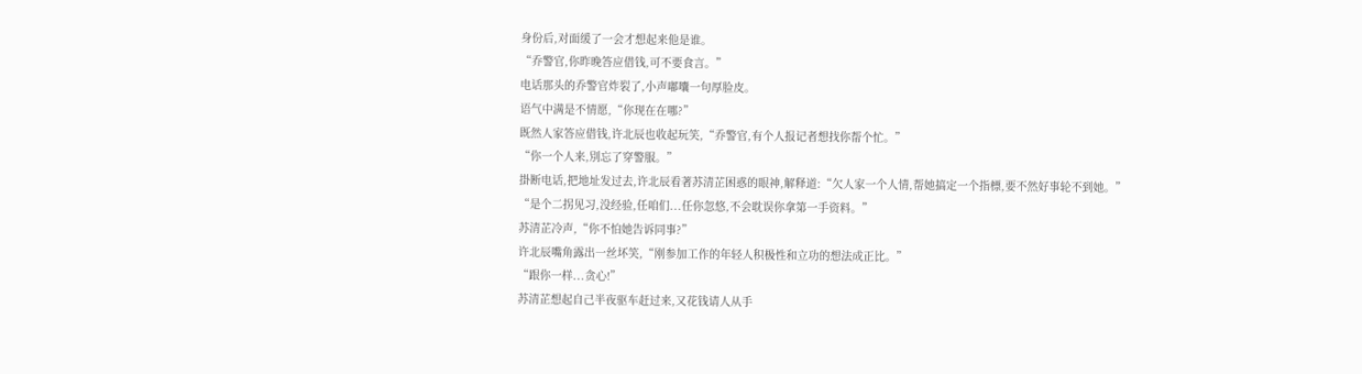身份后,对面缓了一会才想起来他是谁。
“乔警官,你昨晚答应借钱,可不要食言。”
电话那头的乔警官炸裂了,小声嘟囔一句厚脸皮。
语气中满是不情愿,“你现在在哪?”
既然人家答应借钱,许北辰也收起玩笑,“乔警官,有个人报记者想找你帮个忙。”
“你一个人来,別忘了穿警服。”
掛断电话,把地址发过去,许北辰看著苏清芷困惑的眼神,解释道:“欠人家一个人情,帮她搞定一个指標,要不然好事轮不到她。”
“是个二拐见习,没经验,任咱们...任你忽悠,不会耽误你拿第一手资料。”
苏清芷冷声,“你不怕她告诉同事?”
许北辰嘴角露出一丝坏笑,“刚参加工作的年轻人积极性和立功的想法成正比。”
“跟你一样...贪心!”
苏清芷想起自己半夜驱车赶过来,又花钱请人从手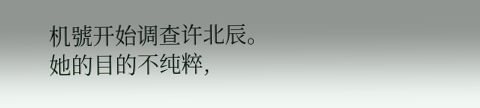机號开始调查许北辰。
她的目的不纯粹,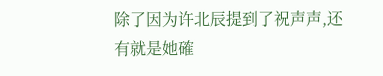除了因为许北辰提到了祝声声,还有就是她確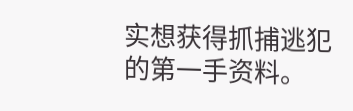实想获得抓捕逃犯的第一手资料。